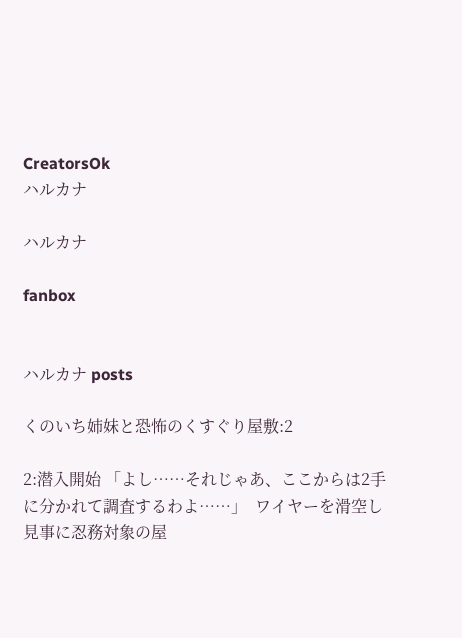CreatorsOk
ハルカナ

ハルカナ

fanbox


ハルカナ posts

くのいち姉妹と恐怖のくすぐり屋敷:2

2:潜入開始 「よし……それじゃあ、ここからは2手に分かれて調査するわよ……」  ワイヤーを滑空し見事に忍務対象の屋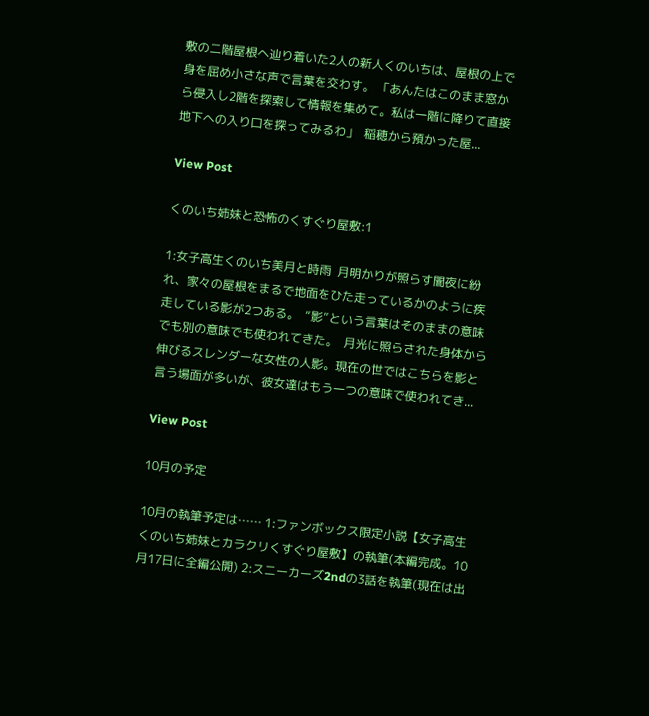敷の二階屋根へ辿り着いた2人の新人くのいちは、屋根の上で身を屈め小さな声で言葉を交わす。 「あんたはこのまま窓から侵入し2階を探索して情報を集めて。私は一階に降りて直接地下への入り口を探ってみるわ」  稲穂から預かった屋...

View Post

くのいち姉妹と恐怖のくすぐり屋敷:1

1:女子高生くのいち美月と時雨  月明かりが照らす闇夜に紛れ、家々の屋根をまるで地面をひた走っているかのように疾走している影が2つある。  “影”という言葉はそのままの意味でも別の意味でも使われてきた。  月光に照らされた身体から伸びるスレンダーな女性の人影。現在の世ではこちらを影と言う場面が多いが、彼女達はもう一つの意味で使われてき...

View Post

10月の予定

10月の執筆予定は…… 1:ファンボックス限定小説【女子高生くのいち姉妹とカラクリくすぐり屋敷】の執筆(本編完成。10月17日に全編公開) 2:スニーカーズ2ndの3話を執筆(現在は出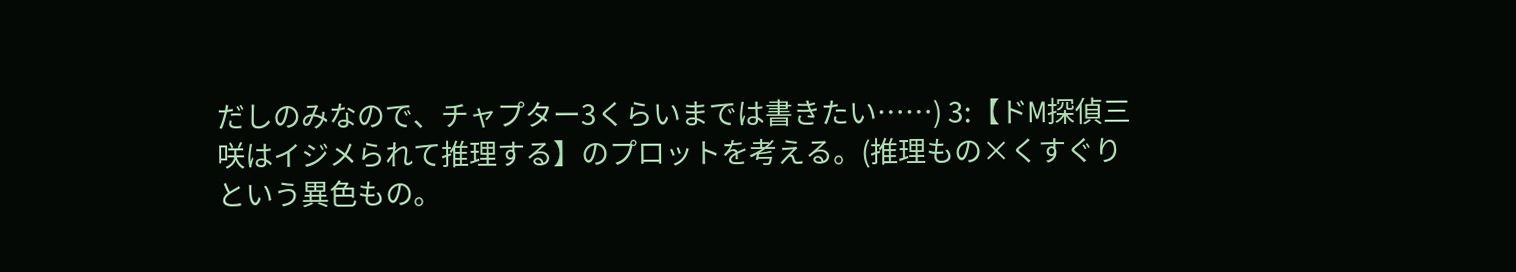だしのみなので、チャプター3くらいまでは書きたい……) 3:【ドM探偵三咲はイジメられて推理する】のプロットを考える。(推理もの×くすぐりという異色もの。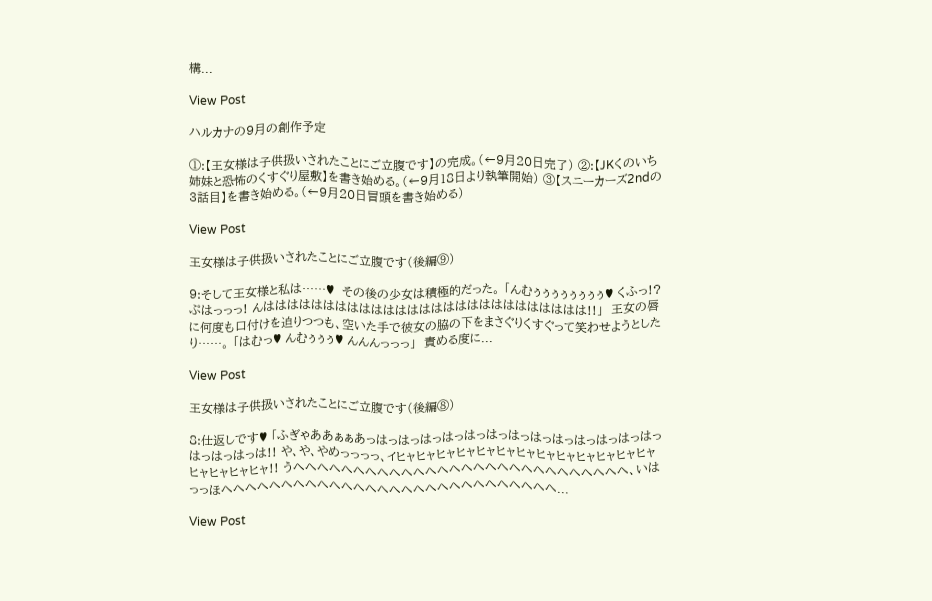構...

View Post

ハルカナの9月の創作予定

①:【王女様は子供扱いされたことにご立腹です】の完成。(←9月20日完了) ②:【JKくのいち姉妹と恐怖のくすぐり屋敷】を書き始める。(←9月18日より執筆開始) ③【スニーカーズ2ndの3話目】を書き始める。(←9月20日冒頭を書き始める)

View Post

王女様は子供扱いされたことにご立腹です(後編⑨)

9:そして王女様と私は……♥  その後の少女は積極的だった。 「んむぅぅぅぅぅぅぅぅ♥ くふっ!? ぷはっっっ! んははははははははははははははははははははははははははは!!」  王女の唇に何度も口付けを迫りつつも、空いた手で彼女の脇の下をまさぐりくすぐって笑わせようとしたり……。 「はむっ♥ んむぅぅぅ♥ んんんっっっ」  責める度に...

View Post

王女様は子供扱いされたことにご立腹です(後編⑧)

8:仕返しです♥ 「ふぎゃああぁぁあっはっはっはっはっはっはっはっはっはっはっはっはっはっはっはっはっは!! や、や、やめっっっっ、イヒャヒャヒャヒャヒャヒャヒャヒャヒャヒャヒャヒャヒャヒャヒャヒャヒャ!! うへへへへへへへへへへへへへへへへへへへへへへへへへへへへ、いはっっほへへへへへへへへへへへへへへへへへへへへへへへへへへへへ...

View Post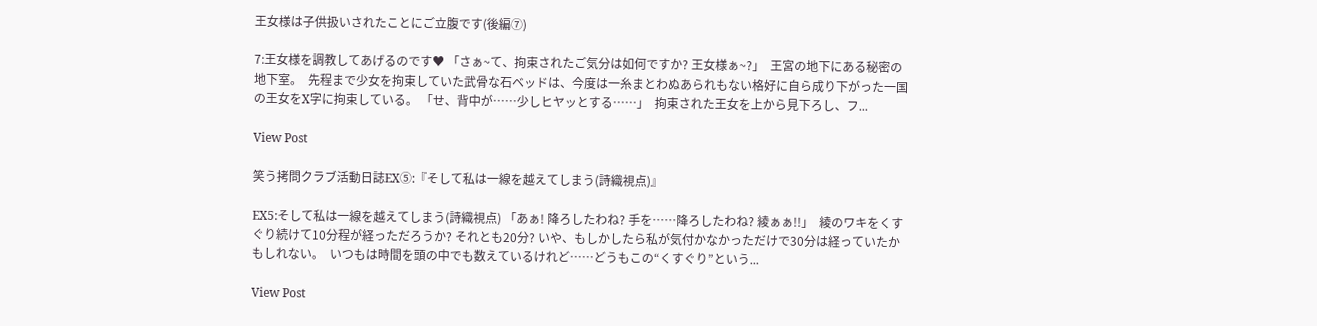王女様は子供扱いされたことにご立腹です(後編⑦)

7:王女様を調教してあげるのです♥ 「さぁ~て、拘束されたご気分は如何ですか? 王女様ぁ~?」  王宮の地下にある秘密の地下室。  先程まで少女を拘束していた武骨な石ベッドは、今度は一糸まとわぬあられもない格好に自ら成り下がった一国の王女をX字に拘束している。 「せ、背中が……少しヒヤッとする……」  拘束された王女を上から見下ろし、フ...

View Post

笑う拷問クラブ活動日誌EX⑤:『そして私は一線を越えてしまう(詩織視点)』

EX5:そして私は一線を越えてしまう(詩織視点) 「あぁ! 降ろしたわね? 手を……降ろしたわね? 綾ぁぁ!!」  綾のワキをくすぐり続けて10分程が経っただろうか? それとも20分? いや、もしかしたら私が気付かなかっただけで30分は経っていたかもしれない。  いつもは時間を頭の中でも数えているけれど……どうもこの“くすぐり”という...

View Post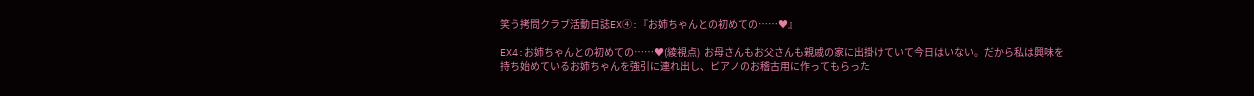笑う拷問クラブ活動日誌EX④:『お姉ちゃんとの初めての……♥』

EX4:お姉ちゃんとの初めての……♥(綾視点)  お母さんもお父さんも親戚の家に出掛けていて今日はいない。だから私は興味を持ち始めているお姉ちゃんを強引に連れ出し、ピアノのお稽古用に作ってもらった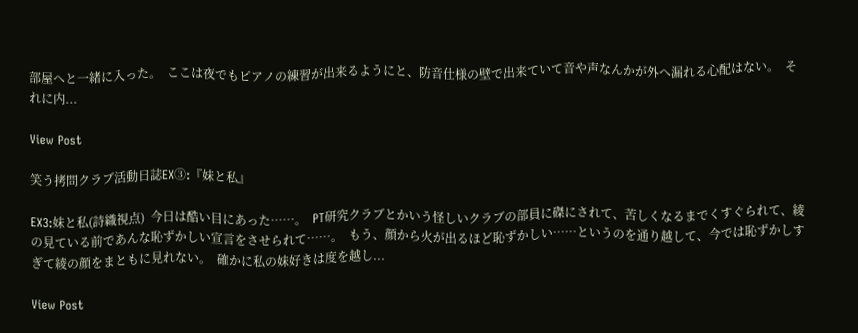部屋へと一緒に入った。  ここは夜でもピアノの練習が出来るようにと、防音仕様の壁で出来ていて音や声なんかが外へ漏れる心配はない。  それに内...

View Post

笑う拷問クラブ活動日誌EX③:『妹と私』

EX3:妹と私(詩織視点)  今日は酷い目にあった……。  PT研究クラブとかいう怪しいクラブの部員に磔にされて、苦しくなるまでくすぐられて、綾の見ている前であんな恥ずかしい宣言をさせられて……。  もう、顔から火が出るほど恥ずかしい……というのを通り越して、今では恥ずかしすぎて綾の顔をまともに見れない。  確かに私の妹好きは度を越し...

View Post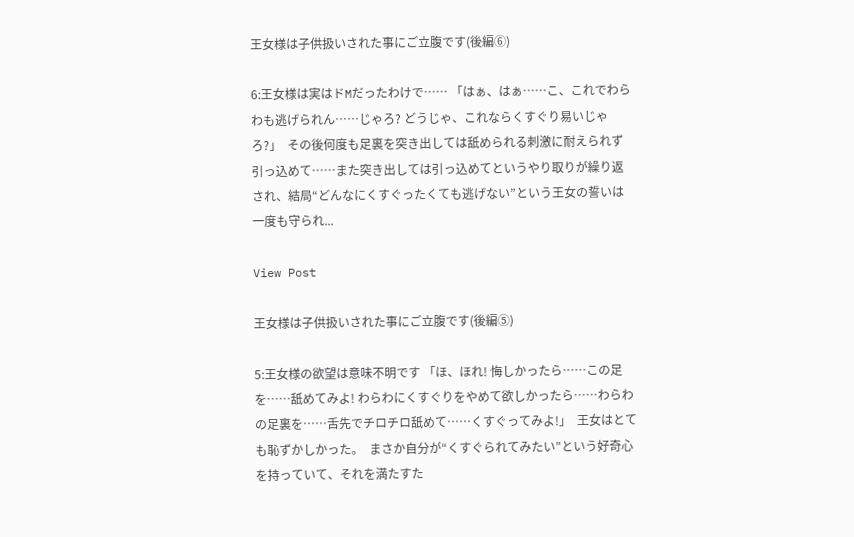王女様は子供扱いされた事にご立腹です(後編⑥)

6:王女様は実はドMだったわけで…… 「はぁ、はぁ……こ、これでわらわも逃げられん……じゃろ? どうじゃ、これならくすぐり易いじゃろ?」  その後何度も足裏を突き出しては舐められる刺激に耐えられず引っ込めて……また突き出しては引っ込めてというやり取りが繰り返され、結局“どんなにくすぐったくても逃げない”という王女の誓いは一度も守られ...

View Post

王女様は子供扱いされた事にご立腹です(後編⑤)

5:王女様の欲望は意味不明です 「ほ、ほれ! 悔しかったら……この足を……舐めてみよ! わらわにくすぐりをやめて欲しかったら……わらわの足裏を……舌先でチロチロ舐めて……くすぐってみよ!」  王女はとても恥ずかしかった。  まさか自分が“くすぐられてみたい”という好奇心を持っていて、それを満たすた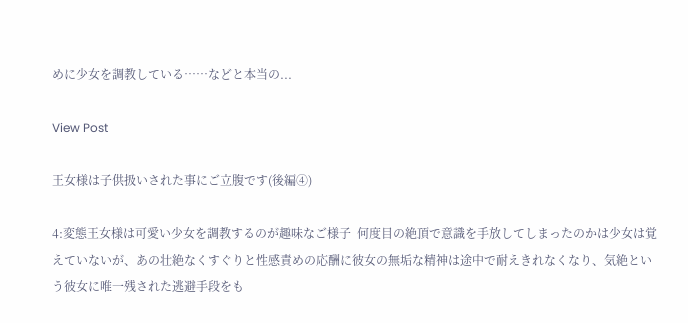めに少女を調教している……などと本当の...

View Post

王女様は子供扱いされた事にご立腹です(後編④)

4:変態王女様は可愛い少女を調教するのが趣味なご様子  何度目の絶頂で意識を手放してしまったのかは少女は覚えていないが、あの壮絶なくすぐりと性感責めの応酬に彼女の無垢な精神は途中で耐えきれなくなり、気絶という彼女に唯一残された逃避手段をも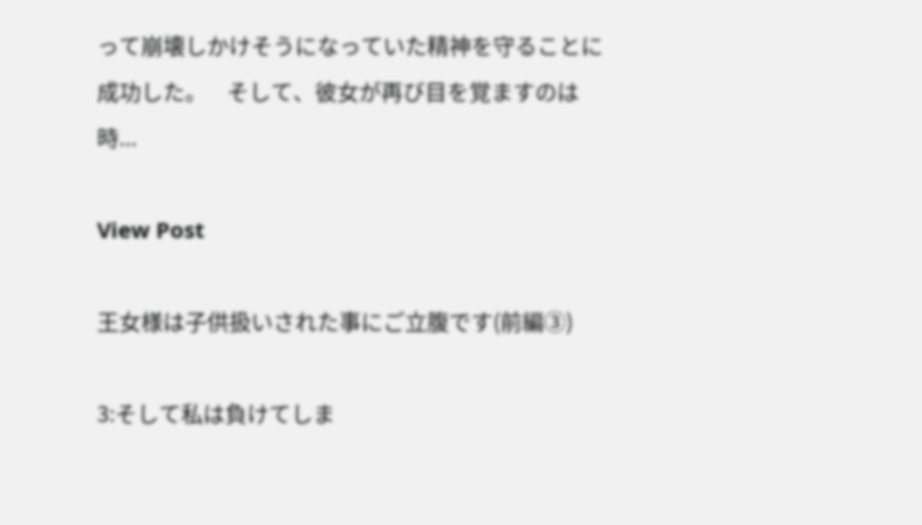って崩壊しかけそうになっていた精神を守ることに成功した。    そして、彼女が再び目を覚ますのは時...

View Post

王女様は子供扱いされた事にご立腹です(前編③)

3:そして私は負けてしま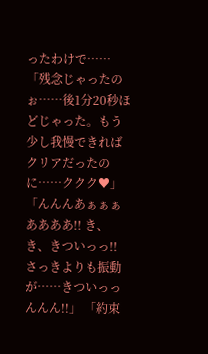ったわけで…… 「残念じゃったのぉ……後1分20秒ほどじゃった。もう少し我慢できればクリアだったのに……ククク♥」 「んんんあぁぁぁああああ!! き、き、きついっっ!! さっきよりも振動が……きついっっんんん!!」 「約束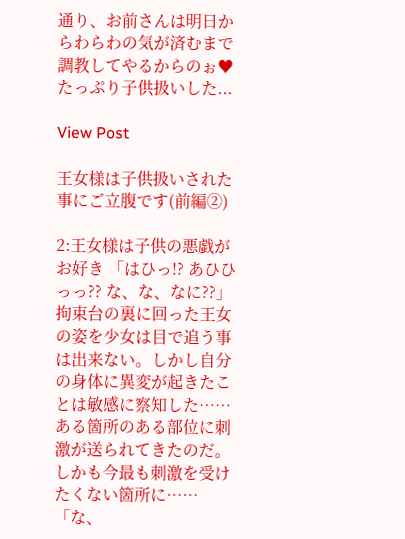通り、お前さんは明日からわらわの気が済むまで調教してやるからのぉ♥ たっぷり子供扱いした...

View Post

王女様は子供扱いされた事にご立腹です(前編②)

2:王女様は子供の悪戯がお好き 「はひっ!? あひひっっ?? な、な、なに??」  拘束台の裏に回った王女の姿を少女は目で追う事は出来ない。しかし自分の身体に異変が起きたことは敏感に察知した……  ある箇所のある部位に刺激が送られてきたのだ。しかも今最も刺激を受けたくない箇所に…… 「な、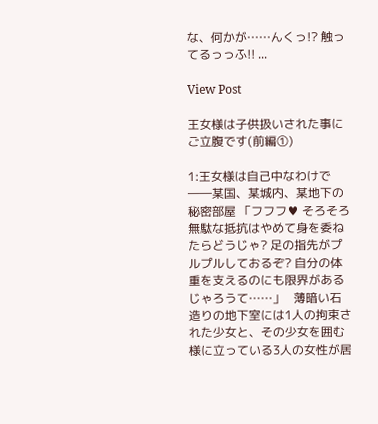な、何かが……んくっ!? 触ってるっっふ!! ...

View Post

王女様は子供扱いされた事にご立腹です(前編①)

1:王女様は自己中なわけで ――某国、某城内、某地下の秘密部屋 「フフフ♥ そろそろ無駄な抵抗はやめて身を委ねたらどうじゃ? 足の指先がプルプルしておるぞ? 自分の体重を支えるのにも限界があるじゃろうて……」   薄暗い石造りの地下室には1人の拘束された少女と、その少女を囲む様に立っている3人の女性が居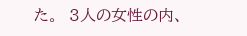た。  3人の女性の内、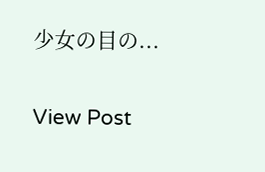少女の目の...

View Post